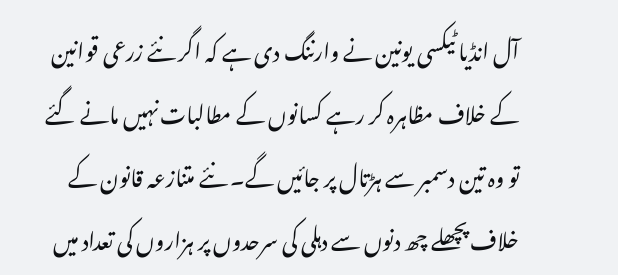آل انڈیا ٹیکسی یونین نے وارننگ دی ہے کہ اگر نئے زرعی قوانین کے خلاف مظاہرہ کر رہے کسانوں کے مطالبات نہیں مانے گئے تو وہ تین دسمبر سے ہڑتال پر جائیں گے۔ نئے متنازعہ قانون کے خلاف پچھلے چھ دنوں سے دہلی کی سرحدوں پر ہزاروں کی تعداد میں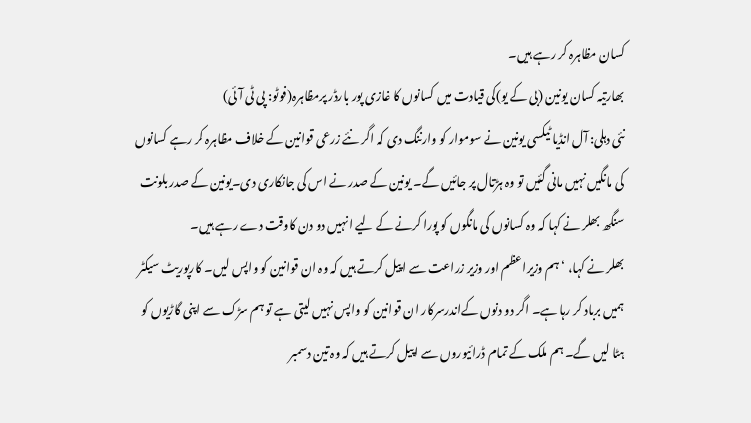کسان مظاہرہ کر رہے ہیں۔
بھارتیہ کسان یونین (بی کے یو)کی قیادت میں کسانوں کا غازی پور بارڈر پرمظاہرہ(فوٹو: پی ٹی آئی)
نئی دہلی: آل انڈیا ٹیکسی یونین نے سوموار کو وارننگ دی کہ اگر نئے زرعی قوانین کے خلاف مظاہرہ کر رہے کسانوں کی مانگیں نہیں مانی گئیں تو وہ ہڑتال پر جائیں گے۔ یونین کے صدر نے اس کی جانکاری دی۔یونین کے صدر بلونت سنگھ بھلر نے کہا کہ وہ کسانوں کی مانگوں کو پورا کرنے کے لیے انہیں دو دن کاوقت دے رہے ہیں۔
بھلر نے کہا، ‘ہم وزیراعظم اور وزیر زراعت سے اپیل کرتے ہیں کہ وہ ان قوانین کو واپس لیں۔ کارپوریٹ سیکٹر ہمیں برباد کر رہا ہے۔ اگر دو دنوں کےاندرسرکار ان قوانین کو واپس نہیں لیتی ہے تو ہم سڑک سے اپنی گاڑیوں کو ہٹا لیں گے۔ ہم ملک کے تمام ڈرائیوروں سے اپیل کرتے ہیں کہ وہ تین دسمبر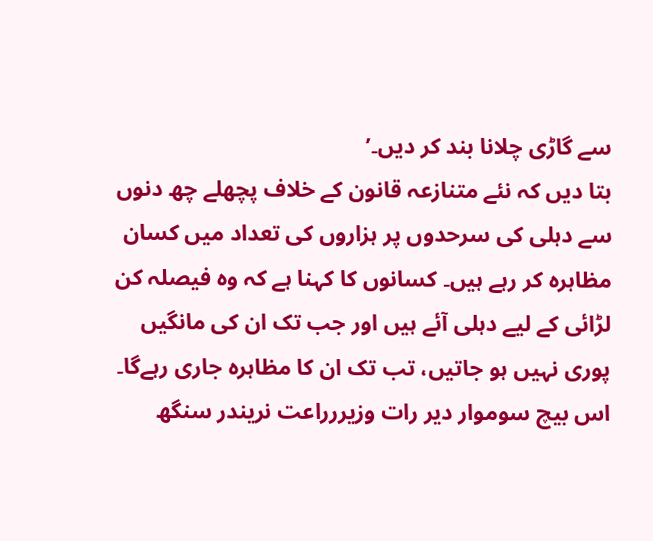سے گاڑی چلانا بند کر دیں۔’
بتا دیں کہ نئے متنازعہ قانون کے خلاف پچھلے چھ دنوں سے دہلی کی سرحدوں پر ہزاروں کی تعداد میں کسان مظاہرہ کر رہے ہیں۔ کسانوں کا کہنا ہے کہ وہ فیصلہ کن لڑائی کے لیے دہلی آئے ہیں اور جب تک ان کی مانگیں پوری نہیں ہو جاتیں، تب تک ان کا مظاہرہ جاری رہےگا۔
اس بیچ سوموار دیر رات وزیررراعت نریندر سنگھ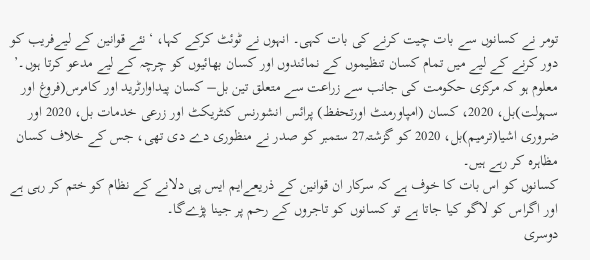تومر نے کسانوں سے بات چیت کرنے کی بات کہی۔ انہوں نے ٹوئٹ کرکے کہا، ‘نئے قوانین کے لیےفریب کو دور کرنے کے لیے میں تمام کسان تنظیموں کے نمائندوں اور کسان بھائیوں کو چرچہ کے لیے مدعو کرتا ہوں۔’
معلوم ہو کہ مرکزی حکومت کی جانب سے زراعت سے متعلق تین بل– کسان پیداوارٹرید اور کامرس(فروغ اور سہولت)بل، 2020، کسان (امپاورمنٹ اورتحفظ) پرائس انشورنس کنٹریکٹ اور زرعی خدمات بل، 2020 اور ضروری اشیا(ترمیم)بل، 2020 کو گزشتہ27 ستمبر کو صدر نے منظوری دے دی تھی، جس کے خلاف کسان مظاہرہ کر رہے ہیں۔
کسانوں کو اس بات کا خوف ہے کہ سرکار ان قوانین کے ذریعےایم ایس پی دلانے کے نظام کو ختم کر رہی ہے اور اگراس کو لاگو کیا جاتا ہے تو کسانوں کو تاجروں کے رحم پر جینا پڑےگا۔
دوسری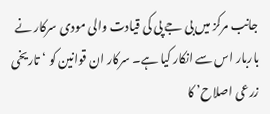جانب مرکز میں بی جے پی کی قیادت والی مودی سرکار نے باربار اس سے انکار کیا ہے۔ سرکار ان قوانین کو ‘تاریخی زرعی اصلاح’ کا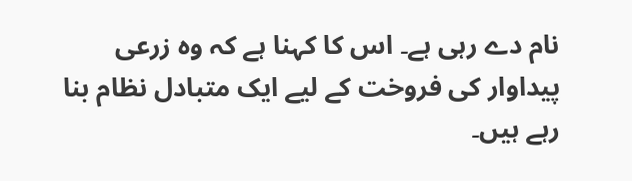نام دے رہی ہے۔ اس کا کہنا ہے کہ وہ زرعی پیداوار کی فروخت کے لیے ایک متبادل نظام بنا رہے ہیں۔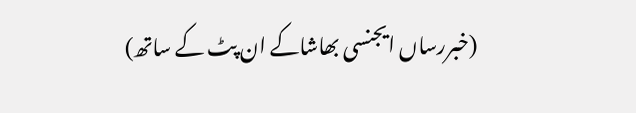(خبررساں ایجنسی بھاشاکے ان پٹ کے ساتھ)